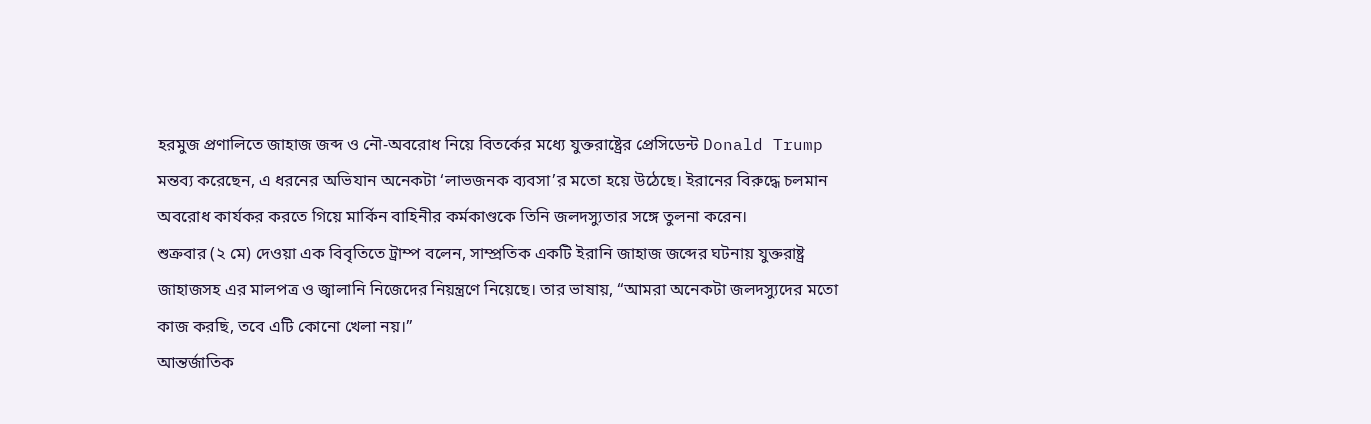হরমুজ প্রণালিতে জাহাজ জব্দ ও নৌ-অবরোধ নিয়ে বিতর্কের মধ্যে যুক্তরাষ্ট্রের প্রেসিডেন্ট Donald Trump মন্তব্য করেছেন, এ ধরনের অভিযান অনেকটা ‘লাভজনক ব্যবসা’র মতো হয়ে উঠেছে। ইরানের বিরুদ্ধে চলমান অবরোধ কার্যকর করতে গিয়ে মার্কিন বাহিনীর কর্মকাণ্ডকে তিনি জলদস্যুতার সঙ্গে তুলনা করেন।
শুক্রবার (২ মে) দেওয়া এক বিবৃতিতে ট্রাম্প বলেন, সাম্প্রতিক একটি ইরানি জাহাজ জব্দের ঘটনায় যুক্তরাষ্ট্র জাহাজসহ এর মালপত্র ও জ্বালানি নিজেদের নিয়ন্ত্রণে নিয়েছে। তার ভাষায়, “আমরা অনেকটা জলদস্যুদের মতো কাজ করছি, তবে এটি কোনো খেলা নয়।”
আন্তর্জাতিক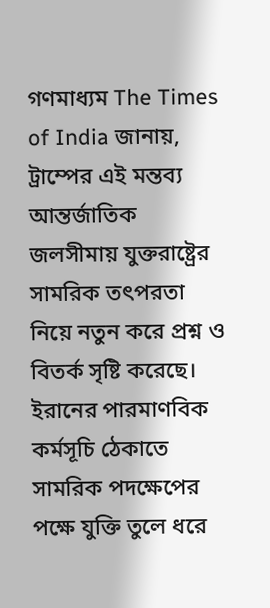গণমাধ্যম The Times of India জানায়, ট্রাম্পের এই মন্তব্য আন্তর্জাতিক জলসীমায় যুক্তরাষ্ট্রের সামরিক তৎপরতা নিয়ে নতুন করে প্রশ্ন ও বিতর্ক সৃষ্টি করেছে।
ইরানের পারমাণবিক কর্মসূচি ঠেকাতে সামরিক পদক্ষেপের পক্ষে যুক্তি তুলে ধরে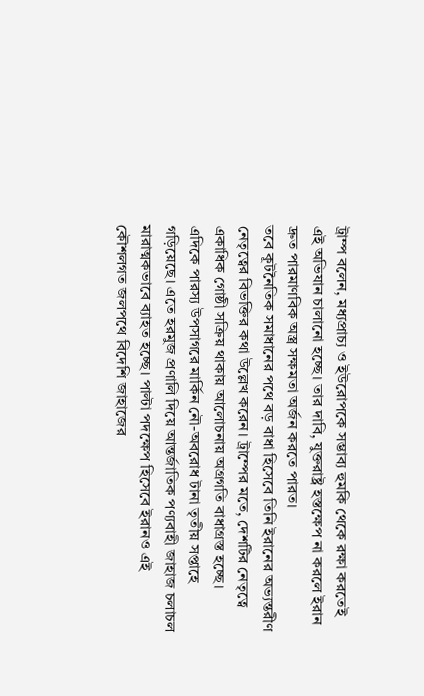ট্রাম্প বলেন, মধ্যপ্রাচ্য ও ইউরোপকে সম্ভাব্য হুমকি থেকে রক্ষা করতেই এই অভিযান চালানো হচ্ছে। তার দাবি, যুক্তরাষ্ট্র হস্তক্ষেপ না করলে ইরান দ্রুত পারমাণবিক অস্ত্র সক্ষমতা অর্জন করতে পারত।
তবে কূটনৈতিক সমাধানের পথে বড় বাধা হিসেবে তিনি ইরানের অভ্যন্তরীণ নেতৃত্বের বিভক্তির কথা উল্লেখ করেন। ট্রাম্পের মতে, দেশটির নেতৃত্বে একাধিক গোষ্ঠী সক্রিয় থাকায় আলোচনায় অগ্রগতি বাধাগ্রস্ত হচ্ছে।
এদিকে পারস্য উপসাগরে মার্কিন নৌ-অবরোধ টানা তৃতীয় সপ্তাহে গড়িয়েছে। এতে হরমুজ প্রণালি দিয়ে আন্তর্জাতিক পণ্যবাহী জাহাজ চলাচল মারাত্মকভাবে ব্যাহত হচ্ছে। পাল্টা পদক্ষেপ হিসেবে ইরানও এই কৌশলগত জলপথে বিদেশি জাহাজের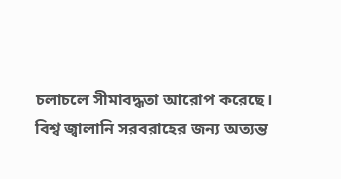চলাচলে সীমাবদ্ধতা আরোপ করেছে।
বিশ্ব জ্বালানি সরবরাহের জন্য অত্যন্ত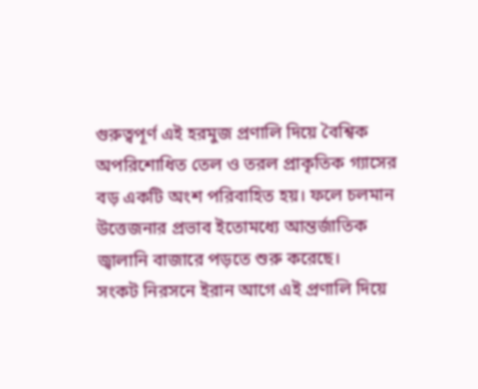গুরুত্বপূর্ণ এই হরমুজ প্রণালি দিয়ে বৈশ্বিক অপরিশোধিত তেল ও তরল প্রাকৃতিক গ্যাসের বড় একটি অংশ পরিবাহিত হয়। ফলে চলমান উত্তেজনার প্রভাব ইতোমধ্যে আন্তর্জাতিক জ্বালানি বাজারে পড়তে শুরু করেছে।
সংকট নিরসনে ইরান আগে এই প্রণালি দিয়ে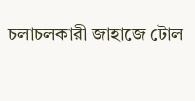চলাচলকারী জাহাজে টোল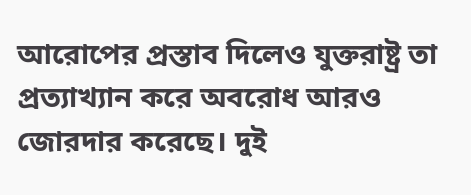আরোপের প্রস্তাব দিলেও যুক্তরাষ্ট্র তা প্রত্যাখ্যান করে অবরোধ আরও জোরদার করেছে। দুই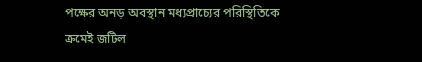পক্ষের অনড় অবস্থান মধ্যপ্রাচ্যের পরিস্থিতিকে ক্রমেই জটিল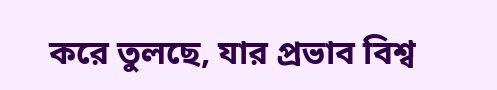করে তুলছে, যার প্রভাব বিশ্ব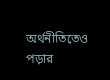অর্থনীতিতেও পড়ার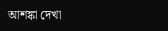আশঙ্কা দেখা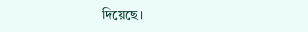দিয়েছে।